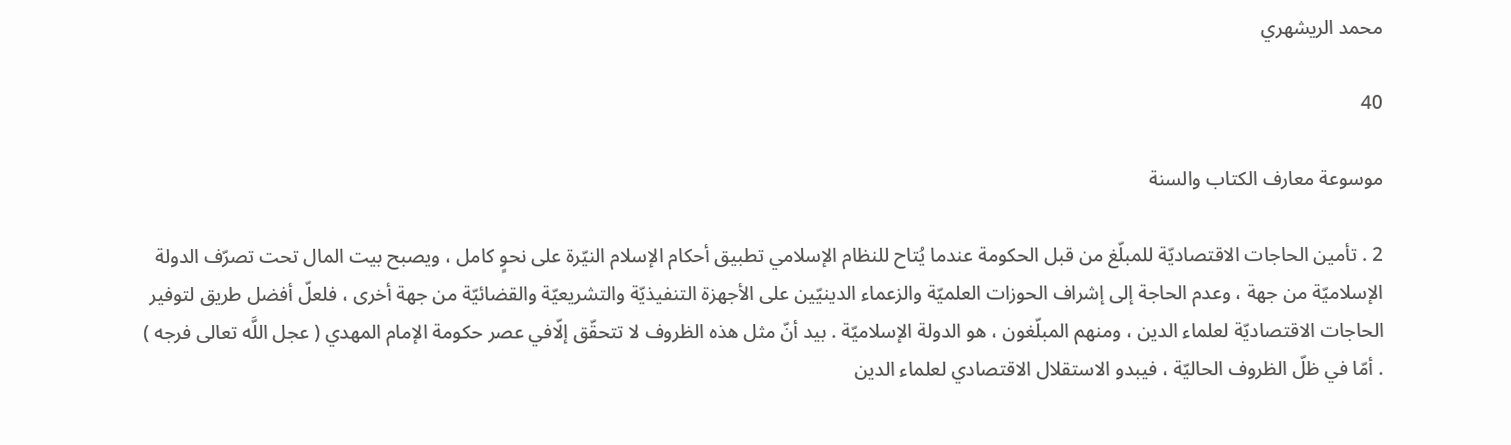محمد الريشهري

40

موسوعة معارف الكتاب والسنة

2 . تأمين الحاجات الاقتصاديّة للمبلّغ من قبل الحكومة عندما يُتاح للنظام الإسلامي تطبيق أحكام الإسلام النيّرة على نحوٍ كامل ، ويصبح بيت المال تحت تصرّف الدولة الإسلاميّة من جهة ، وعدم الحاجة إلى إشراف الحوزات العلميّة والزعماء الدينيّين على الأجهزة التنفيذيّة والتشريعيّة والقضائيّة من جهة أخرى ، فلعلّ أفضل طريق لتوفير الحاجات الاقتصاديّة لعلماء الدين ، ومنهم المبلّغون ، هو الدولة الإسلاميّة . بيد أنّ مثل هذه الظروف لا تتحقّق إلّافي عصر حكومة الإمام المهدي ( عجل اللَّه تعالى فرجه ) . أمّا في ظلّ الظروف الحاليّة ، فيبدو الاستقلال الاقتصادي لعلماء الدين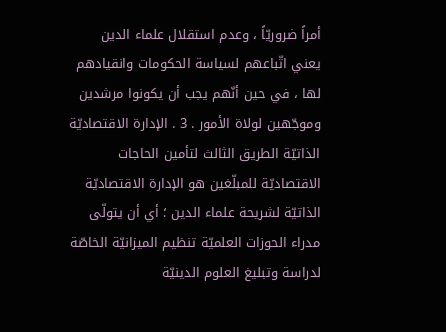أمراً ضروريّاً ، وعدم استقلال علماء الدين يعني اتّباعهم لسياسة الحكومات وانقيادهم لها ، في حين أنّهم يجب أن يكونوا مرشدين وموجّهين لولاة الأمور . 3 . الإدارة الاقتصاديّة الذاتيّة الطريق الثالث لتأمين الحاجات الاقتصاديّة للمبلّغين هو الإدارة الاقتصاديّة الذاتيّة لشريحة علماء الدين ؛ أي أن يتولّى مدراء الحوزات العلميّة تنظيم الميزانيّة الخاصّة لدراسة وتبليغ العلوم الدينيّة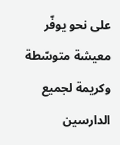على نحو يوفّر معيشة متوسّطة وكريمة لجميع الدارسين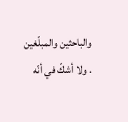والباحثين والمبلّغين . ولا أشكّ في أنّه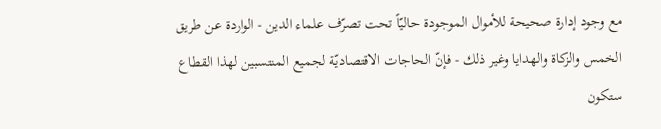مع وجود إدارة صحيحة للأموال الموجودة حاليّاً تحت تصرّف علماء الدين - الواردة عن طريق الخمس والزكاة والهدايا وغير ذلك - فإنّ الحاجات الاقتصاديّة لجميع المنتسبين لهذا القطاع ستكون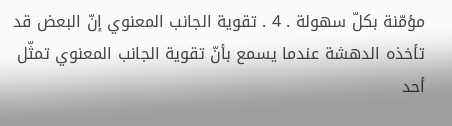مؤمّنة بكلّ سهولة . 4 . تقوية الجانب المعنوي إنّ البعض قد تأخذه الدهشة عندما يسمع بأنّ تقوية الجانب المعنوي تمثّل أحد